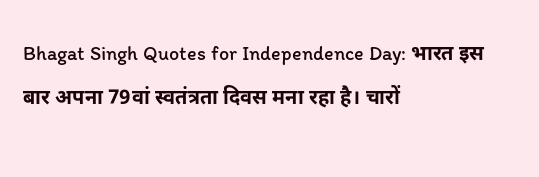Bhagat Singh Quotes for Independence Day: भारत इस बार अपना 79वां स्वतंत्रता दिवस मना रहा है। चारों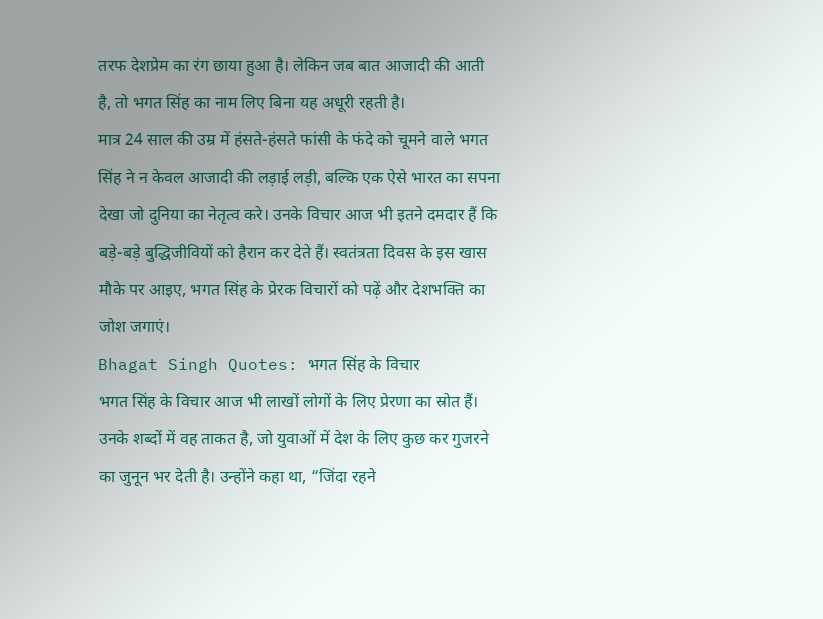तरफ देशप्रेम का रंग छाया हुआ है। लेकिन जब बात आजादी की आती है, तो भगत सिंह का नाम लिए बिना यह अधूरी रहती है।
मात्र 24 साल की उम्र में हंसते-हंसते फांसी के फंदे को चूमने वाले भगत सिंह ने न केवल आजादी की लड़ाई लड़ी, बल्कि एक ऐसे भारत का सपना देखा जो दुनिया का नेतृत्व करे। उनके विचार आज भी इतने दमदार हैं कि बड़े-बड़े बुद्धिजीवियों को हैरान कर देते हैं। स्वतंत्रता दिवस के इस खास मौके पर आइए, भगत सिंह के प्रेरक विचारों को पढ़ें और देशभक्ति का जोश जगाएं।
Bhagat Singh Quotes: भगत सिंह के विचार
भगत सिंह के विचार आज भी लाखों लोगों के लिए प्रेरणा का स्रोत हैं। उनके शब्दों में वह ताकत है, जो युवाओं में देश के लिए कुछ कर गुजरने का जुनून भर देती है। उन्होंने कहा था, “जिंदा रहने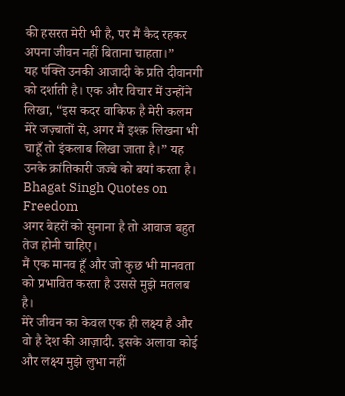की हसरत मेरी भी है, पर मैं कैद रहकर अपना जीवन नहीं बिताना चाहता।”
यह पंक्ति उनकी आजादी के प्रति दीवानगी को दर्शाती है। एक और विचार में उन्होंने लिखा, “इस कदर वाकिफ है मेरी कलम मेरे जज़्बातों से, अगर मैं इश्क़ लिखना भी चाहूँ तो इंकलाब लिखा जाता है।” यह उनके क्रांतिकारी जज्बे को बयां करता है।
Bhagat Singh Quotes on Freedom
अगर बेहरों को सुनाना है तो आवाज बहुत तेज होनी चाहिए।
मैं एक मानव हूँ और जो कुछ भी मानवता को प्रभावित करता है उससे मुझे मतलब है।
मेरे जीवन का केवल एक ही लक्ष्य है और वो है देश की आज़ादी. इसके अलावा कोई और लक्ष्य मुझे लुभा नहीं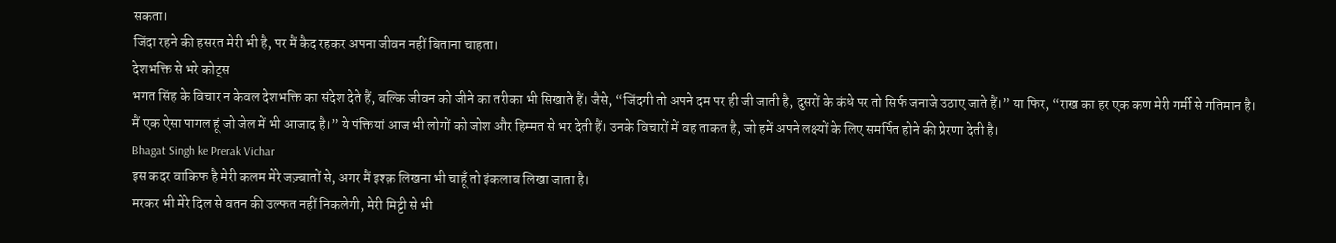सकता।
जिंदा रहने की हसरत मेरी भी है, पर मैं कैद रहकर अपना जीवन नहीं बिताना चाहता।
देशभक्ति से भरे कोट्स
भगत सिंह के विचार न केवल देशभक्ति का संदेश देते हैं, बल्कि जीवन को जीने का तरीका भी सिखाते हैं। जैसे, “जिंदगी तो अपने दम पर ही जी जाती है, दुसरों के कंधे पर तो सिर्फ जनाजे उठाए जाते हैं।” या फिर, “राख का हर एक कण मेरी गर्मी से गतिमान है।
मैं एक ऐसा पागल हूं जो जेल में भी आजाद है।” ये पंक्तियां आज भी लोगों को जोश और हिम्मत से भर देती हैं। उनके विचारों में वह ताकत है, जो हमें अपने लक्ष्यों के लिए समर्पित होने की प्रेरणा देती है।
Bhagat Singh ke Prerak Vichar
इस कदर वाकिफ है मेरी कलम मेरे जज़्बातों से, अगर मैं इश्क़ लिखना भी चाहूँ तो इंकलाब लिखा जाता है।
मरकर भी मेरे दिल से वतन की उल्फत नहीं निकलेगी, मेरी मिट्टी से भी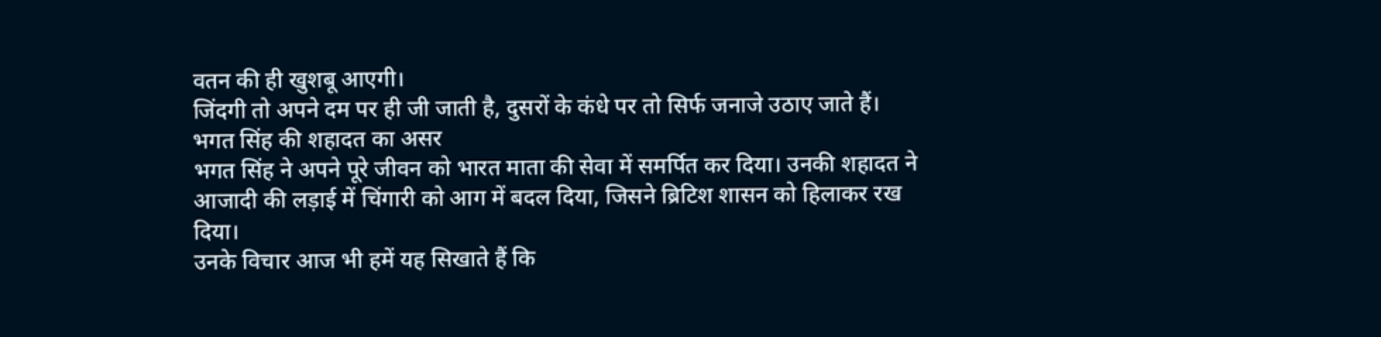वतन की ही खुशबू आएगी।
जिंदगी तो अपने दम पर ही जी जाती है, दुसरों के कंधे पर तो सिर्फ जनाजे उठाए जाते हैं।
भगत सिंह की शहादत का असर
भगत सिंह ने अपने पूरे जीवन को भारत माता की सेवा में समर्पित कर दिया। उनकी शहादत ने आजादी की लड़ाई में चिंगारी को आग में बदल दिया, जिसने ब्रिटिश शासन को हिलाकर रख दिया।
उनके विचार आज भी हमें यह सिखाते हैं कि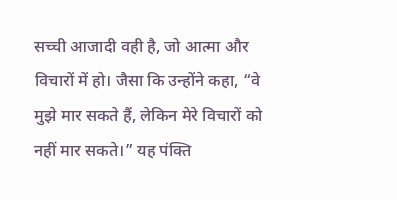सच्ची आजादी वही है, जो आत्मा और विचारों में हो। जैसा कि उन्होंने कहा, “वे मुझे मार सकते हैं, लेकिन मेरे विचारों को नहीं मार सकते।” यह पंक्ति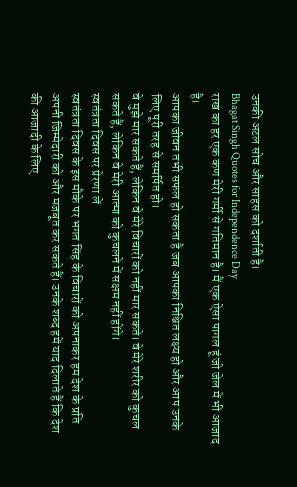उनकी अटल सोच और साहस को दर्शाती है।
Bhagat Singh Quotes for Independence Day
राख का हर एक कण मेरी गर्मी से गतिमान है। मैं एक ऐसा पागल हूं जो जेल में भी आजाद है।
आपका जीवन तभी सफल हो सकता है जब आपका निश्चित लक्ष्य हो और आप उनके लिए पूरी तरह से समर्पित हो।
वे मुझे मार सकते हैं, लेकिन वे मेरे विचारों को नहीं मार सकते। वे मेरे शरीर को कुचल सकते हैं, लेकिन वे मेरी आत्मा को कुचलने में सक्षम नहीं होंगे।
स्वतंत्रता दिवस पर प्रेरणा लें
स्वतंत्रता दिवस के इस मौके पर भगत सिंह के विचारों को अपनाकर हम देश के प्रति अपनी जिम्मेदारी को और मजबूत कर सकते हैं। उनके शब्द हमें याद दिलाते हैं कि देश की आजादी के लिए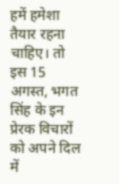हमें हमेशा तैयार रहना चाहिए। तो इस 15 अगस्त, भगत सिंह के इन प्रेरक विचारों को अपने दिल में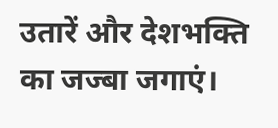उतारें और देशभक्ति का जज्बा जगाएं।